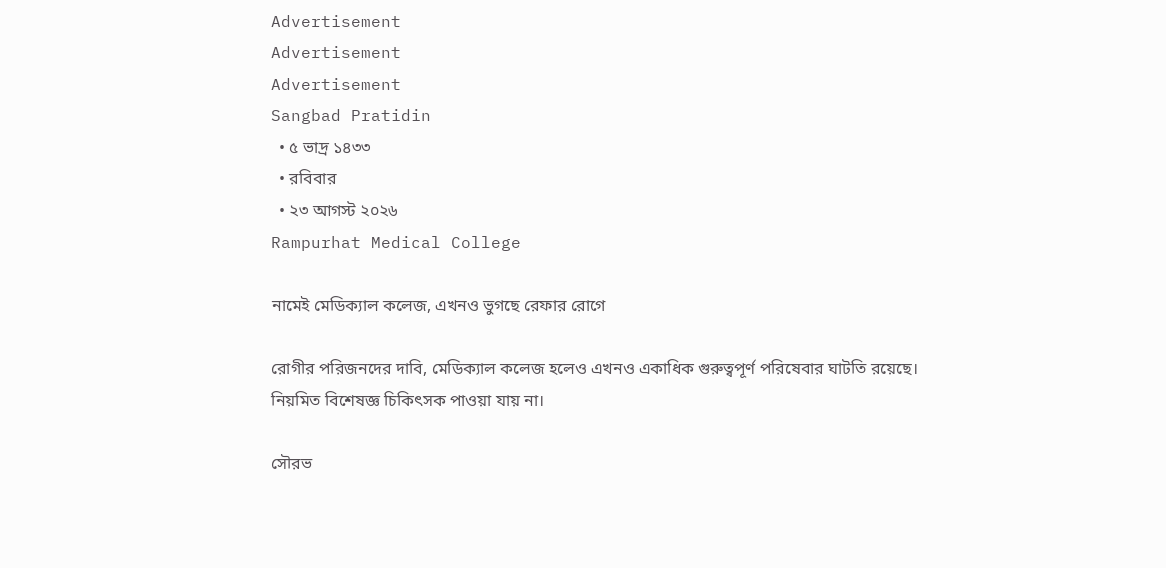Advertisement
Advertisement
Advertisement
Sangbad Pratidin
  • ৫ ভাদ্র ১৪৩৩
  • রবিবার
  • ২৩ আগস্ট ২০২৬
Rampurhat Medical College

নামেই মেডিক্যাল কলেজ, এখনও ভুগছে রেফার রোগে

রোগীর পরিজনদের দাবি, মেডিক্যাল কলেজ হলেও এখনও একাধিক গুরুত্বপূর্ণ পরিষেবার ঘাটতি রয়েছে। নিয়মিত বিশেষজ্ঞ চিকিৎসক পাওয়া যায় না।

সৌরভ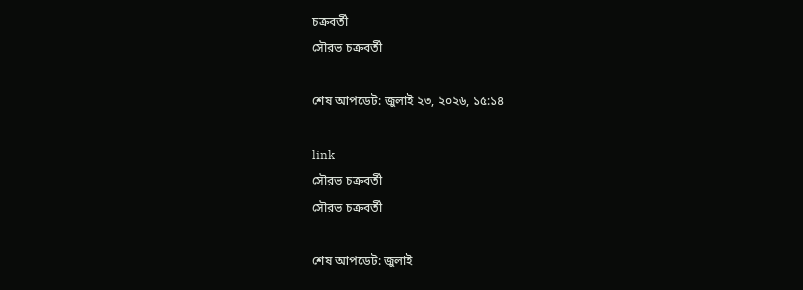চক্রবর্তী
সৌরভ চক্রবর্তী

শেষ আপডেট: জুলাই ২৩, ২০২৬, ১৫:১৪

link
সৌরভ চক্রবর্তী
সৌরভ চক্রবর্তী

শেষ আপডেট: জুলাই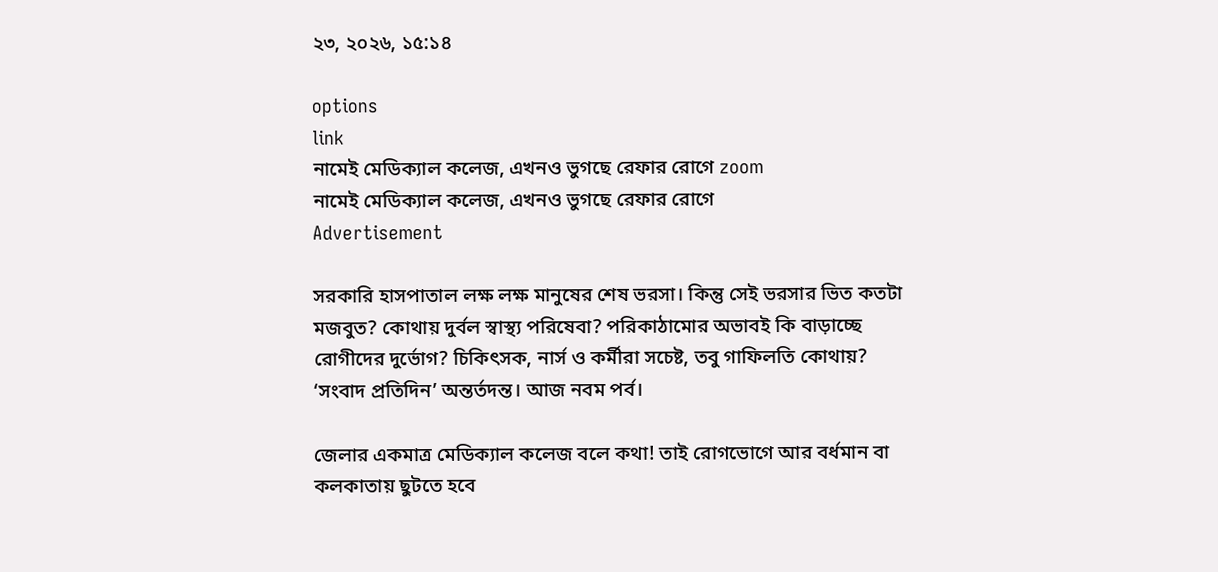২৩, ২০২৬, ১৫:১৪

options
link
নামেই মেডিক্যাল কলেজ, এখনও ভুগছে রেফার রোগে zoom
নামেই মেডিক্যাল কলেজ, এখনও ভুগছে রেফার রোগে
Advertisement

সরকারি হাসপাতাল লক্ষ লক্ষ মানুষের শেষ ভরসা। কিন্তু সেই ভরসার ভিত কতটা মজবুত? কোথায় দুর্বল স্বাস্থ্য পরিষেবা? পরিকাঠামোর অভাবই কি বাড়াচ্ছে রোগীদের দুর্ভোগ? চিকিৎসক, নার্স ও কর্মীরা সচেষ্ট, তবু গাফিলতি কোথায়? ‘সংবাদ প্রতিদিন’ অন্তর্তদন্ত। আজ নবম পর্ব।

জেলার একমাত্র মেডিক্যাল কলেজ বলে কথা! তাই রোগভোগে আর বর্ধমান বা কলকাতায় ছুটতে হবে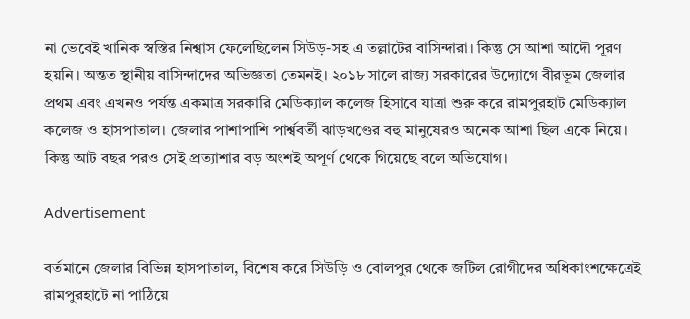না ভেবেই খানিক স্বস্তির নিশ্বাস ফেলেছিলেন সিউড়-সহ এ তল্লাটের বাসিন্দারা। কিন্তু সে আশা আদৌ পূরণ হয়নি। অন্তত স্থানীয় বাসিন্দাদের অভিজ্ঞতা তেমনই। ২০১৮ সালে রাজ্য সরকারের উদ্যোগে বীরভূম জেলার প্রথম এবং এখনও পর্যন্ত একমাত্র সরকারি মেডিক্যাল কলেজ হিসাবে যাত্রা শুরু করে রামপুরহাট মেডিক্যাল কলেজ ও হাসপাতাল। জেলার পাশাপাশি পার্শ্ববর্তী ঝাড়খণ্ডের বহু মানুষেরও অনেক আশা ছিল একে নিয়ে। কিন্তু আট বছর পরও সেই প্রত্যাশার বড় অংশই অপূর্ণ থেকে গিয়েছে বলে অভিযোগ।

Advertisement

বর্তমানে জেলার বিভিন্ন হাসপাতাল, বিশেষ করে সিউড়ি ও বোলপুর থেকে জটিল রোগীদের অধিকাংশক্ষেত্রেই রামপুরহাটে না পাঠিয়ে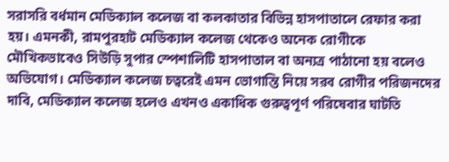সরাসরি বর্ধমান মেডিক্যাল কলেজ বা কলকাতার বিভিন্ন হাসপাতালে রেফার করা হয়। এমনকী, রামপুরহাট মেডিক্যাল কলেজ থেকেও অনেক রোগীকে মৌখিকভাবেও সিউড়ি সুপার স্পেশালিটি হাসপাতাল বা অন্যত্র পাঠানো হয় বলেও অভিযোগ। মেডিক্যাল কলেজ চত্বরেই এমন ভোগান্তি নিয়ে সরব রোগীর পরিজনদের দাবি, মেডিক্যাল কলেজ হলেও এখনও একাধিক গুরুত্বপূর্ণ পরিষেবার ঘাটতি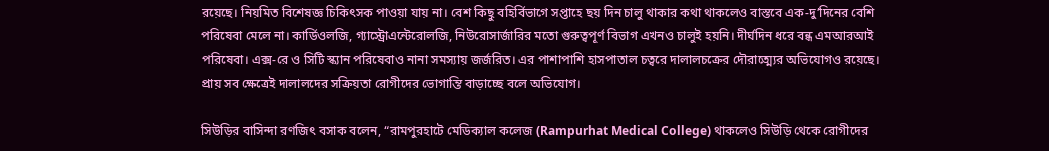রয়েছে। নিয়মিত বিশেষজ্ঞ চিকিৎসক পাওয়া যায় না। বেশ কিছু বহির্বিভাগে সপ্তাহে ছয় দিন চালু থাকার কথা থাকলেও বাস্তবে এক-দু’দিনের বেশি পরিষেবা মেলে না। কার্ডিওলজি, গ্যাস্ট্রোএন্টেরোলজি, নিউরোসার্জারির মতো গুরুত্বপূর্ণ বিভাগ এখনও চালুই হয়নি। দীর্ঘদিন ধরে বন্ধ এমআরআই পরিষেবা। এক্স-রে ও সিটি স্ক্যান পরিষেবাও নানা সমস্যায় জর্জরিত। এর পাশাপাশি হাসপাতাল চত্বরে দালালচক্রের দৌরাত্ম্যের অভিযোগও রয়েছে। প্রায় সব ক্ষেত্রেই দালালদের সক্রিয়তা রোগীদের ভোগান্তি বাড়াচ্ছে বলে অভিযোগ।

সিউড়ির বাসিন্দা রণজিৎ বসাক বলেন, “রামপুরহাটে মেডিক্যাল কলেজ (Rampurhat Medical College) থাকলেও সিউড়ি থেকে রোগীদের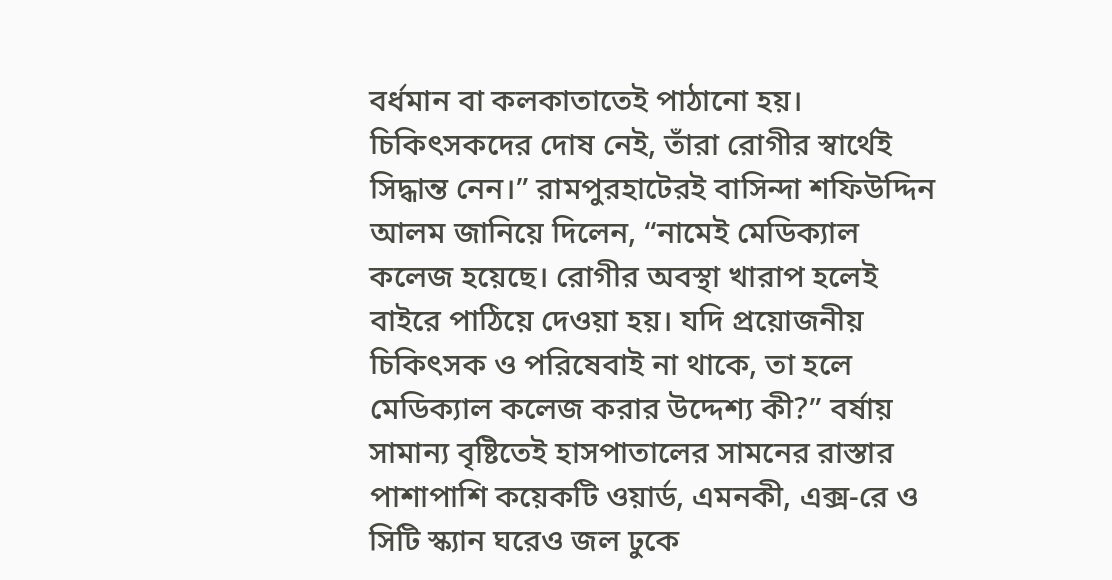বর্ধমান বা কলকাতাতেই পাঠানো হয়। চিকিৎসকদের দোষ নেই, তাঁরা রোগীর স্বার্থেই সিদ্ধান্ত নেন।” রামপুরহাটেরই বাসিন্দা শফিউদ্দিন আলম জানিয়ে দিলেন, “নামেই মেডিক্যাল কলেজ হয়েছে। রোগীর অবস্থা খারাপ হলেই বাইরে পাঠিয়ে দেওয়া হয়। যদি প্রয়োজনীয় চিকিৎসক ও পরিষেবাই না থাকে, তা হলে মেডিক্যাল কলেজ করার উদ্দেশ্য কী?” বর্ষায় সামান্য বৃষ্টিতেই হাসপাতালের সামনের রাস্তার পাশাপাশি কয়েকটি ওয়ার্ড, এমনকী, এক্স-রে ও সিটি স্ক্যান ঘরেও জল ঢুকে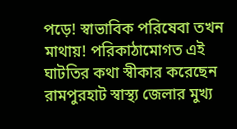পড়ে! স্বাভাবিক পরিষেবা তখন মাথায়! পরিকাঠামোগত এই ঘাটতির কথা স্বীকার করেছেন রামপুরহাট স্বাস্থ্য জেলার মুখ্য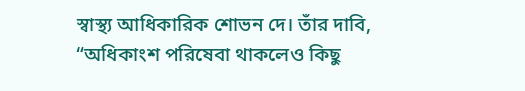স্বাস্থ্য আধিকারিক শোভন দে। তাঁর দাবি, “অধিকাংশ পরিষেবা থাকলেও কিছু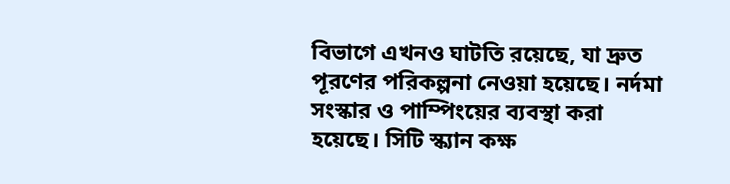বিভাগে এখনও ঘাটতি রয়েছে, যা দ্রুত পূরণের পরিকল্পনা নেওয়া হয়েছে। নর্দমা সংস্কার ও পাম্পিংয়ের ব্যবস্থা করা হয়েছে। সিটি স্ক্যান কক্ষ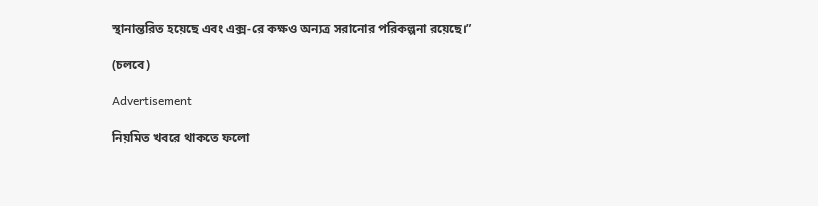স্থানান্তরিত হয়েছে এবং এক্স-রে কক্ষও অন্যত্র সরানোর পরিকল্পনা রয়েছে।”

(চলবে)

Advertisement

নিয়মিত খবরে থাকতে ফলো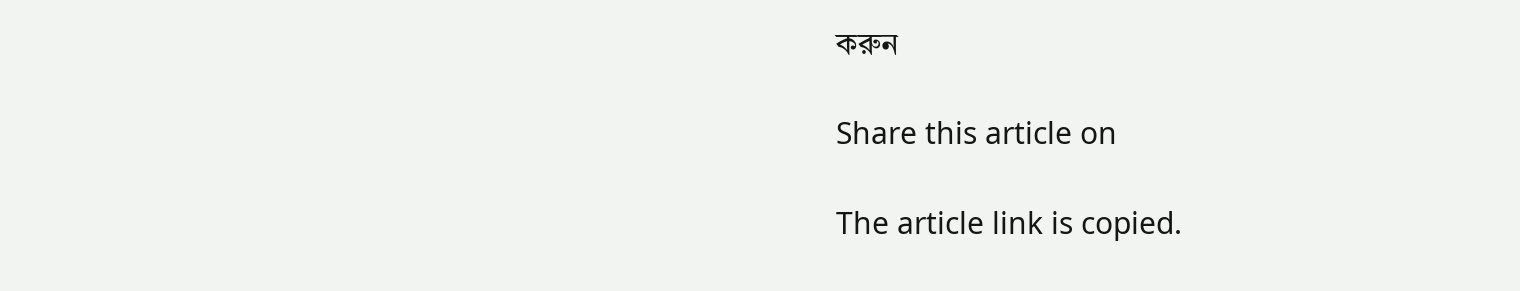করুন

Share this article on

The article link is copied.